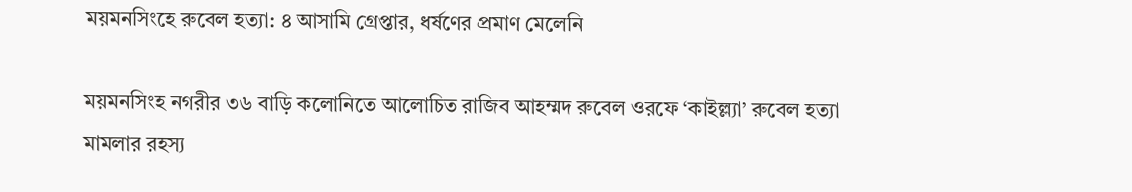ময়মনসিংহে রুবেল হত্যা: ৪ আসামি গ্রেপ্তার, ধর্ষণের প্রমাণ মেলেনি

ময়মনসিংহ নগরীর ৩৬ বাড়ি কলোনিতে আলোচিত রাজিব আহম্মদ রুবেল ওরফে ‘কাইল্ল্যা’ রুবেল হত্যা মামলার রহস্য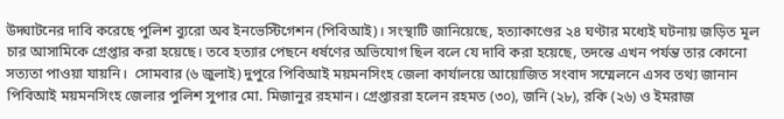উদ্ঘাটনের দাবি করেছে পুলিশ ব্যুরো অব ইনভেস্টিগেশন (পিবিআই)। সংস্থাটি জানিয়েছে, হত্যাকাণ্ডের ২৪ ঘণ্টার মধ্যেই ঘটনায় জড়িত মূল চার আসামিকে গ্রেপ্তার করা হয়েছে। তবে হত্যার পেছনে ধর্ষণের অভিযোগ ছিল বলে যে দাবি করা হয়েছে, তদন্তে এখন পর্যন্ত তার কোনো সত্যতা পাওয়া যায়নি।  সোমবার (৬ জুলাই) দুপুরে পিবিআই ময়মনসিংহ জেলা কার্যালয়ে আয়োজিত সংবাদ সম্মেলনে এসব তথ্য জানান পিবিআই ময়মনসিংহ জেলার পুলিশ সুপার মো. মিজানুর রহমান। গ্রেপ্তাররা হলেন রহমত (৩০), জনি (২৮), রকি (২৬) ও ইমরাজ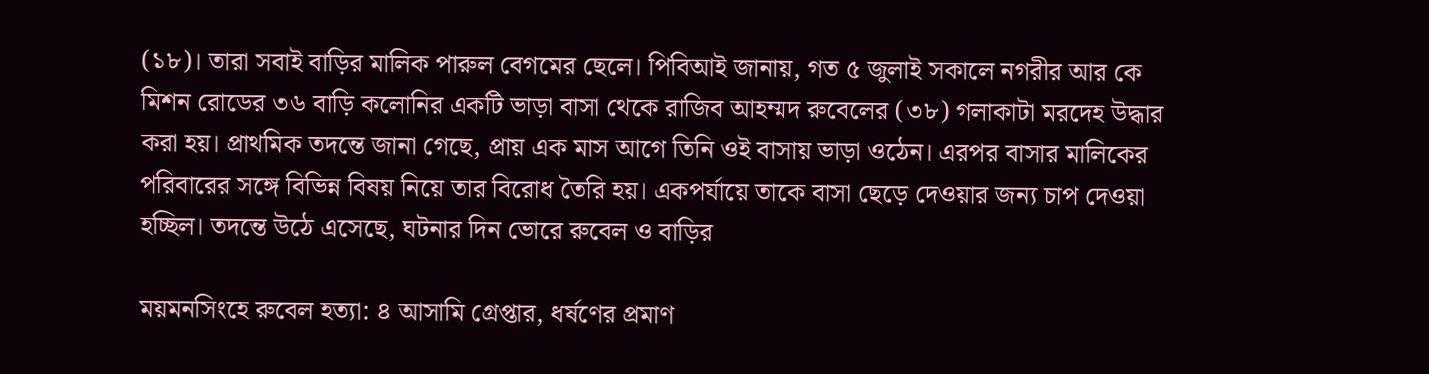(১৮)। তারা সবাই বাড়ির মালিক পারুল বেগমের ছেলে। পিবিআই জানায়, গত ৫ জুলাই সকালে নগরীর আর কে মিশন রোডের ৩৬ বাড়ি কলোনির একটি ভাড়া বাসা থেকে রাজিব আহম্মদ রুবেলের (৩৮) গলাকাটা মরদেহ উদ্ধার করা হয়। প্রাথমিক তদন্তে জানা গেছে, প্রায় এক মাস আগে তিনি ওই বাসায় ভাড়া ওঠেন। এরপর বাসার মালিকের পরিবারের সঙ্গে বিভিন্ন বিষয় নিয়ে তার বিরোধ তৈরি হয়। একপর্যায়ে তাকে বাসা ছেড়ে দেওয়ার জন্য চাপ দেওয়া হচ্ছিল। তদন্তে উঠে এসেছে, ঘটনার দিন ভোরে রুবেল ও বাড়ির

ময়মনসিংহে রুবেল হত্যা: ৪ আসামি গ্রেপ্তার, ধর্ষণের প্রমাণ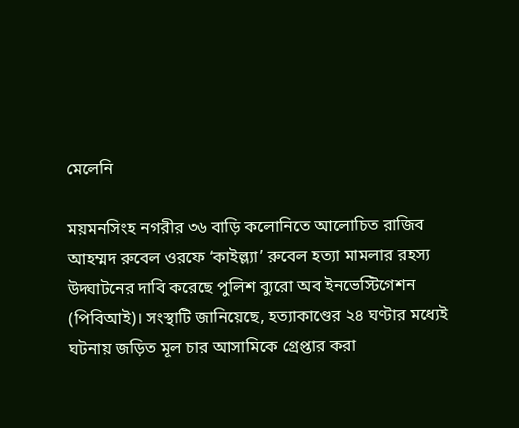মেলেনি

ময়মনসিংহ নগরীর ৩৬ বাড়ি কলোনিতে আলোচিত রাজিব আহম্মদ রুবেল ওরফে ‘কাইল্ল্যা’ রুবেল হত্যা মামলার রহস্য উদ্ঘাটনের দাবি করেছে পুলিশ ব্যুরো অব ইনভেস্টিগেশন (পিবিআই)। সংস্থাটি জানিয়েছে, হত্যাকাণ্ডের ২৪ ঘণ্টার মধ্যেই ঘটনায় জড়িত মূল চার আসামিকে গ্রেপ্তার করা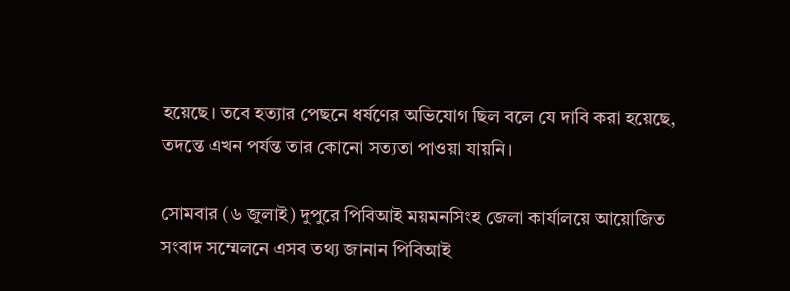হয়েছে। তবে হত্যার পেছনে ধর্ষণের অভিযোগ ছিল বলে যে দাবি করা হয়েছে, তদন্তে এখন পর্যন্ত তার কোনো সত্যতা পাওয়া যায়নি।

সোমবার (৬ জুলাই) দুপুরে পিবিআই ময়মনসিংহ জেলা কার্যালয়ে আয়োজিত সংবাদ সম্মেলনে এসব তথ্য জানান পিবিআই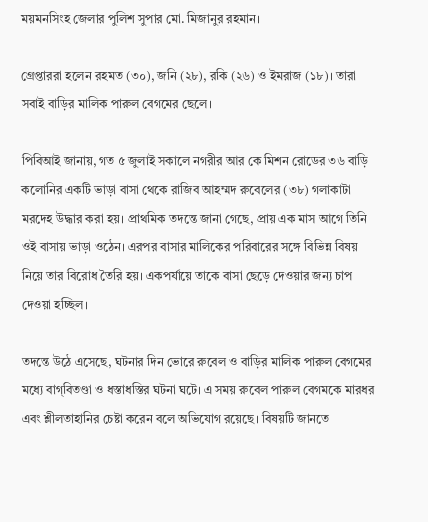ময়মনসিংহ জেলার পুলিশ সুপার মো. মিজানুর রহমান।

গ্রেপ্তাররা হলেন রহমত (৩০), জনি (২৮), রকি (২৬) ও ইমরাজ (১৮)। তারা সবাই বাড়ির মালিক পারুল বেগমের ছেলে।

পিবিআই জানায়, গত ৫ জুলাই সকালে নগরীর আর কে মিশন রোডের ৩৬ বাড়ি কলোনির একটি ভাড়া বাসা থেকে রাজিব আহম্মদ রুবেলের (৩৮) গলাকাটা মরদেহ উদ্ধার করা হয়। প্রাথমিক তদন্তে জানা গেছে, প্রায় এক মাস আগে তিনি ওই বাসায় ভাড়া ওঠেন। এরপর বাসার মালিকের পরিবারের সঙ্গে বিভিন্ন বিষয় নিয়ে তার বিরোধ তৈরি হয়। একপর্যায়ে তাকে বাসা ছেড়ে দেওয়ার জন্য চাপ দেওয়া হচ্ছিল।

তদন্তে উঠে এসেছে, ঘটনার দিন ভোরে রুবেল ও বাড়ির মালিক পারুল বেগমের মধ্যে বাগ্‌বিতণ্ডা ও ধস্তাধস্তির ঘটনা ঘটে। এ সময় রুবেল পারুল বেগমকে মারধর এবং শ্লীলতাহানির চেষ্টা করেন বলে অভিযোগ রয়েছে। বিষয়টি জানতে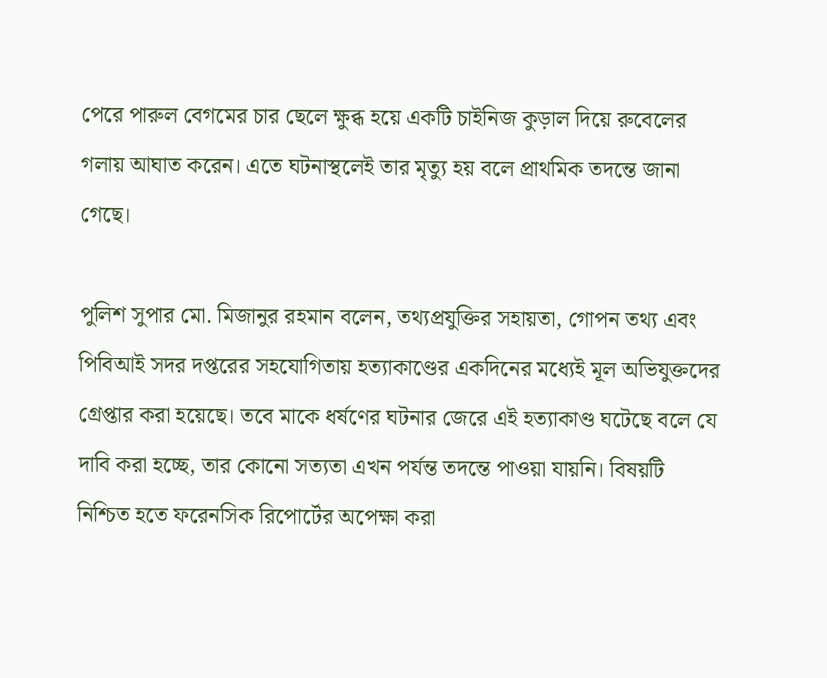পেরে পারুল বেগমের চার ছেলে ক্ষুব্ধ হয়ে একটি চাইনিজ কুড়াল দিয়ে রুবেলের গলায় আঘাত করেন। এতে ঘটনাস্থলেই তার মৃত্যু হয় বলে প্রাথমিক তদন্তে জানা গেছে।

পুলিশ সুপার মো. মিজানুর রহমান বলেন, তথ্যপ্রযুক্তির সহায়তা, গোপন তথ্য এবং পিবিআই সদর দপ্তরের সহযোগিতায় হত্যাকাণ্ডের একদিনের মধ্যেই মূল অভিযুক্তদের গ্রেপ্তার করা হয়েছে। তবে মাকে ধর্ষণের ঘটনার জেরে এই হত্যাকাণ্ড ঘটেছে বলে যে দাবি করা হচ্ছে, তার কোনো সত্যতা এখন পর্যন্ত তদন্তে পাওয়া যায়নি। বিষয়টি নিশ্চিত হতে ফরেনসিক রিপোর্টের অপেক্ষা করা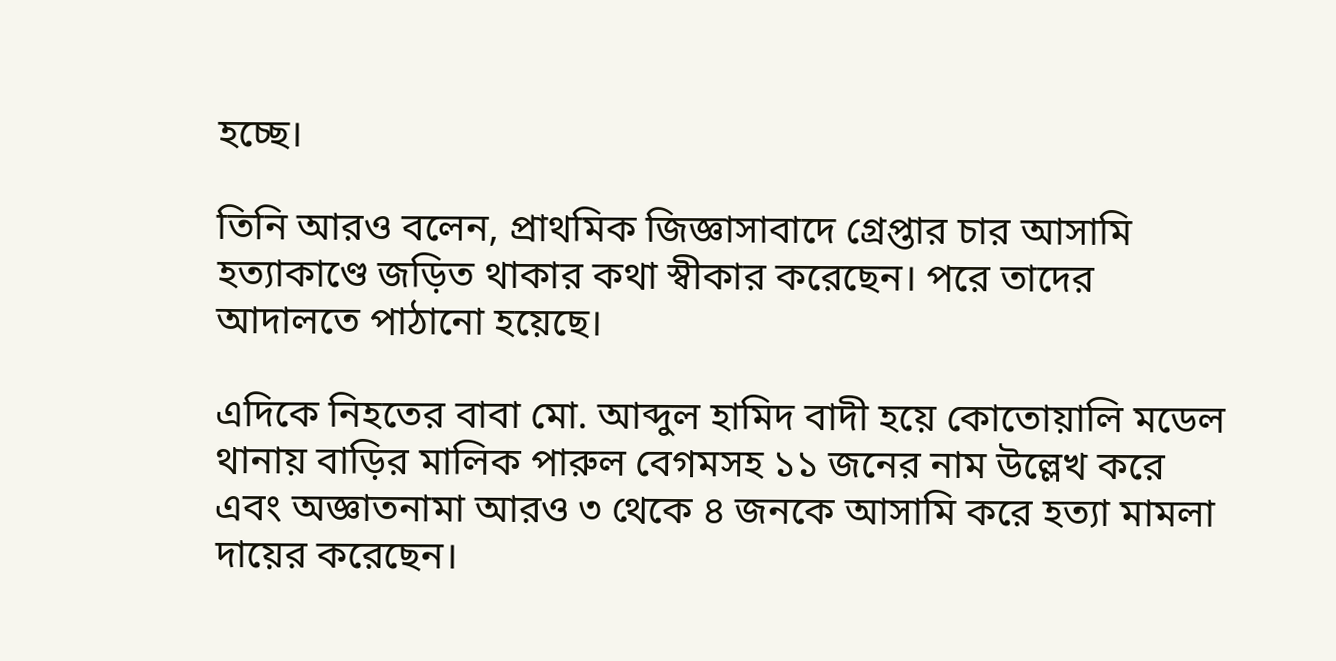হচ্ছে।

তিনি আরও বলেন, প্রাথমিক জিজ্ঞাসাবাদে গ্রেপ্তার চার আসামি হত্যাকাণ্ডে জড়িত থাকার কথা স্বীকার করেছেন। পরে তাদের আদালতে পাঠানো হয়েছে।

এদিকে নিহতের বাবা মো. আব্দুল হামিদ বাদী হয়ে কোতোয়ালি মডেল থানায় বাড়ির মালিক পারুল বেগমসহ ১১ জনের নাম উল্লেখ করে এবং অজ্ঞাতনামা আরও ৩ থেকে ৪ জনকে আসামি করে হত্যা মামলা দায়ের করেছেন।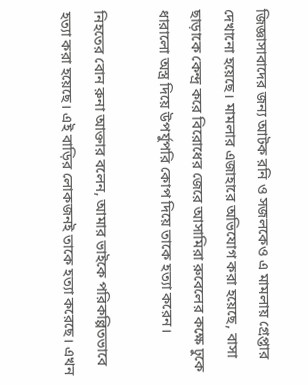জিজ্ঞাসাবাদের জন্য আটক রনি ও সজলকেও এ মামলায় গ্রেপ্তার দেখানো হয়েছে। মামলার এজাহারে অভিযোগ করা হয়েছে, বাসা ছাড়াকে কেন্দ্র করে বিরোধের জেরে আসামিরা রুবেলের কক্ষে ঢুকে ধারালো অস্ত্র দিয়ে উপর্যুপরি কোপ দিয়ে তাকে হত্যা করেন।

নিহতের বোন রুনা আক্তার বলেন, আমার ভাইকে পরিকল্পিতভাবে হত্যা করা হয়েছে। এই বাড়ির লোকজনই তাকে হত্যা করেছে। এখন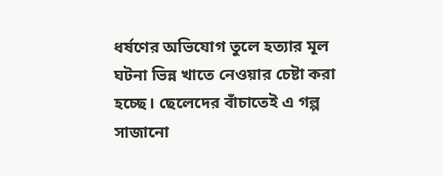ধর্ষণের অভিযোগ তুলে হত্যার মূল ঘটনা ভিন্ন খাতে নেওয়ার চেষ্টা করা হচ্ছে। ছেলেদের বাঁচাতেই এ গল্প সাজানো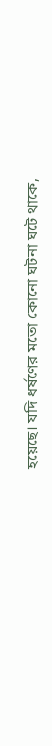হয়েছে। যদি ধর্ষণের মতো কোনো ঘটনা ঘটে থাকে,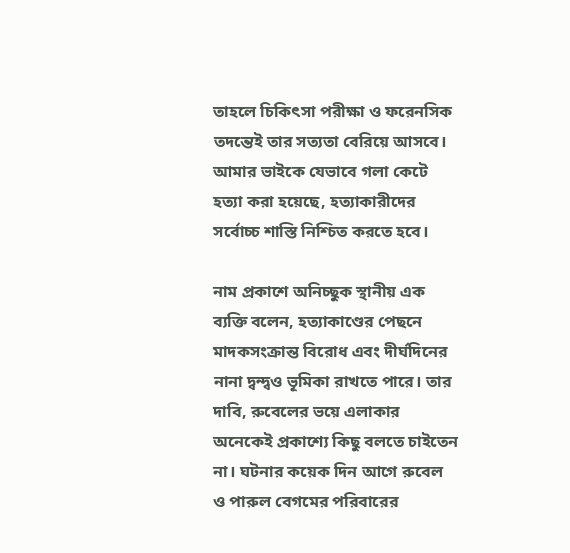তাহলে চিকিৎসা পরীক্ষা ও ফরেনসিক তদন্তেই তার সত্যতা বেরিয়ে আসবে। আমার ভাইকে যেভাবে গলা কেটে হত্যা করা হয়েছে, হত্যাকারীদের সর্বোচ্চ শাস্তি নিশ্চিত করতে হবে।

নাম প্রকাশে অনিচ্ছুক স্থানীয় এক ব্যক্তি বলেন, হত্যাকাণ্ডের পেছনে মাদকসংক্রান্ত বিরোধ এবং দীর্ঘদিনের নানা দ্বন্দ্বও ভূমিকা রাখতে পারে। তার দাবি, রুবেলের ভয়ে এলাকার অনেকেই প্রকাশ্যে কিছু বলতে চাইতেন না। ঘটনার কয়েক দিন আগে রুবেল ও পারুল বেগমের পরিবারের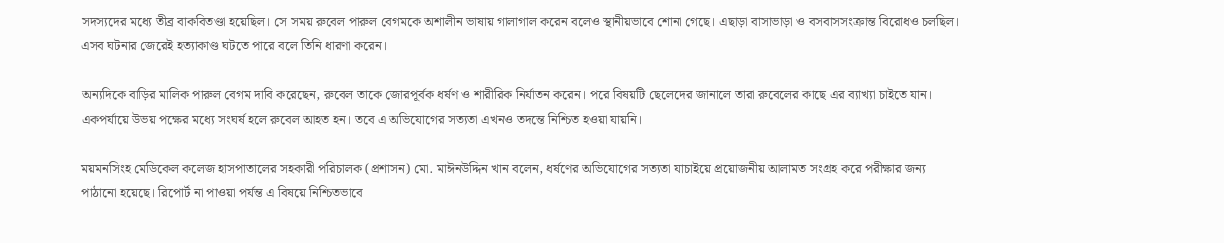সদস্যদের মধ্যে তীব্র বাকবিতণ্ডা হয়েছিল। সে সময় রুবেল পারুল বেগমকে অশালীন ভাষায় গালাগাল করেন বলেও স্থানীয়ভাবে শোনা গেছে। এছাড়া বাসাভাড়া ও বসবাসসংক্রান্ত বিরোধও চলছিল। এসব ঘটনার জেরেই হত্যাকাণ্ড ঘটতে পারে বলে তিনি ধারণা করেন।

অন্যদিকে বাড়ির মালিক পারুল বেগম দাবি করেছেন, রুবেল তাকে জোরপূর্বক ধর্ষণ ও শারীরিক নির্যাতন করেন। পরে বিষয়টি ছেলেদের জানালে তারা রুবেলের কাছে এর ব্যাখ্যা চাইতে যান। একপর্যায়ে উভয় পক্ষের মধ্যে সংঘর্ষ হলে রুবেল আহত হন। তবে এ অভিযোগের সত্যতা এখনও তদন্তে নিশ্চিত হওয়া যায়নি।

ময়মনসিংহ মেডিকেল কলেজ হাসপাতালের সহকারী পরিচালক (প্রশাসন) মো. মাঈনউদ্দিন খান বলেন, ধর্ষণের অভিযোগের সত্যতা যাচাইয়ে প্রয়োজনীয় আলামত সংগ্রহ করে পরীক্ষার জন্য পাঠানো হয়েছে। রিপোর্ট না পাওয়া পর্যন্ত এ বিষয়ে নিশ্চিতভাবে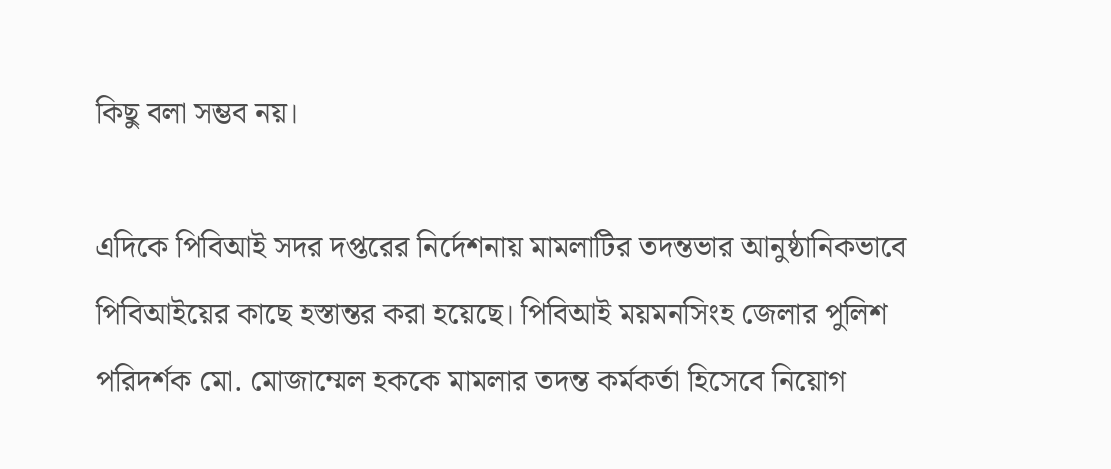কিছু বলা সম্ভব নয়।

এদিকে পিবিআই সদর দপ্তরের নির্দেশনায় মামলাটির তদন্তভার আনুষ্ঠানিকভাবে পিবিআইয়ের কাছে হস্তান্তর করা হয়েছে। পিবিআই ময়মনসিংহ জেলার পুলিশ পরিদর্শক মো. মোজাম্মেল হককে মামলার তদন্ত কর্মকর্তা হিসেবে নিয়োগ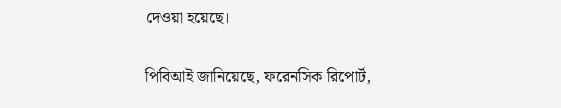দেওয়া হয়েছে।

পিবিআই জানিয়েছে, ফরেনসিক রিপোর্ট,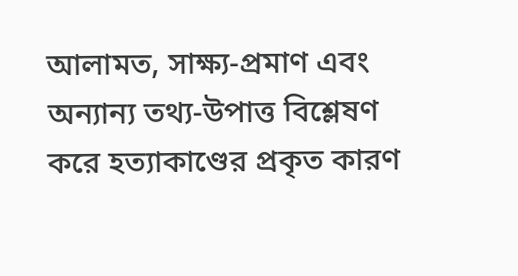আলামত, সাক্ষ্য-প্রমাণ এবং অন্যান্য তথ্য-উপাত্ত বিশ্লেষণ করে হত্যাকাণ্ডের প্রকৃত কারণ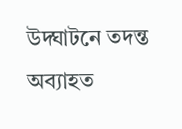উদ্ঘাটনে তদন্ত অব্যাহত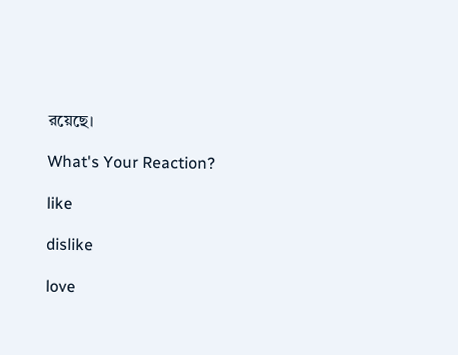রয়েছে।

What's Your Reaction?

like

dislike

love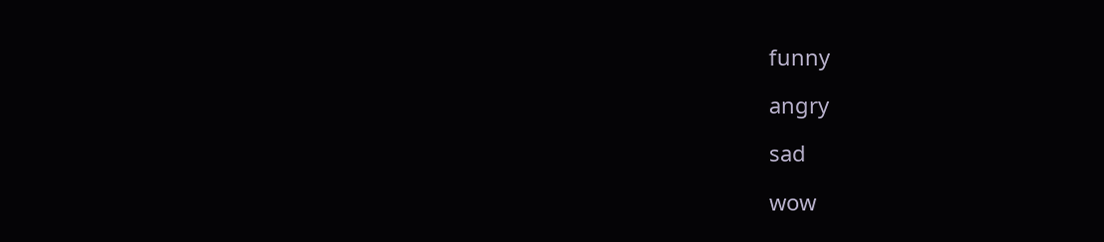funny

angry

sad

wow